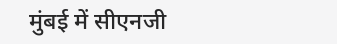मुंबई में सीएनजी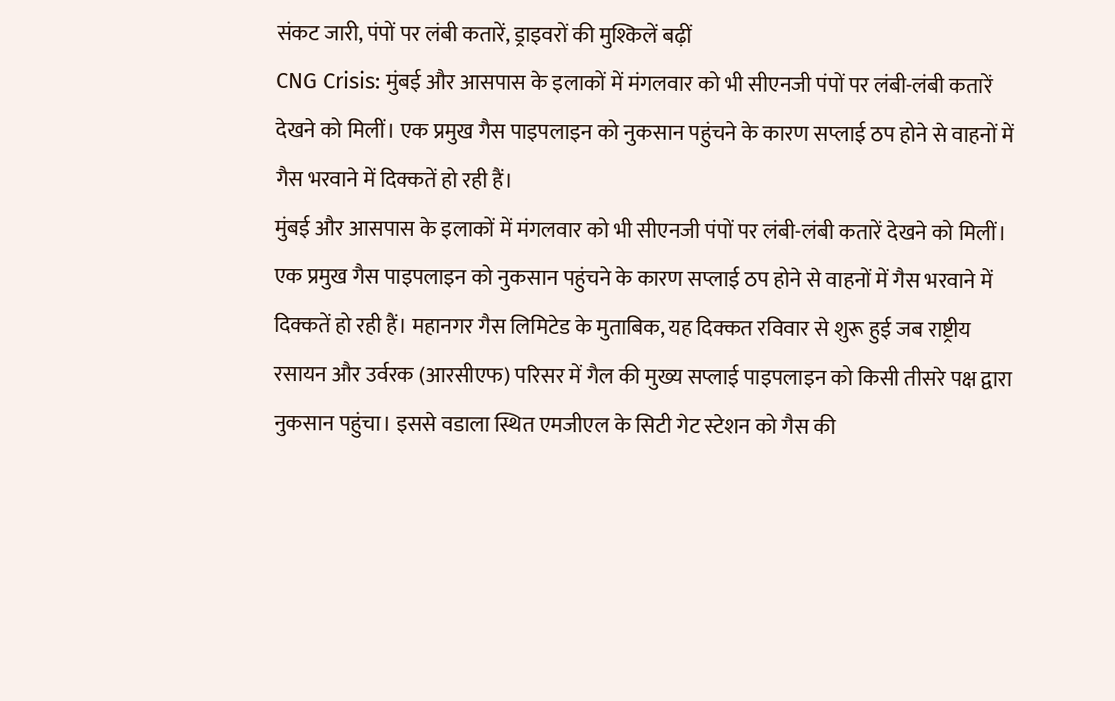संकट जारी, पंपों पर लंबी कतारें, ड्राइवरों की मुश्किलें बढ़ीं
CNG Crisis: मुंबई और आसपास के इलाकों में मंगलवार को भी सीएनजी पंपों पर लंबी-लंबी कतारें देखने को मिलीं। एक प्रमुख गैस पाइपलाइन को नुकसान पहुंचने के कारण सप्लाई ठप होने से वाहनों में गैस भरवाने में दिक्कतें हो रही हैं।
मुंबई और आसपास के इलाकों में मंगलवार को भी सीएनजी पंपों पर लंबी-लंबी कतारें देखने को मिलीं। एक प्रमुख गैस पाइपलाइन को नुकसान पहुंचने के कारण सप्लाई ठप होने से वाहनों में गैस भरवाने में दिक्कतें हो रही हैं। महानगर गैस लिमिटेड के मुताबिक, यह दिक्कत रविवार से शुरू हुई जब राष्ट्रीय रसायन और उर्वरक (आरसीएफ) परिसर में गैल की मुख्य सप्लाई पाइपलाइन को किसी तीसरे पक्ष द्वारा नुकसान पहुंचा। इससे वडाला स्थित एमजीएल के सिटी गेट स्टेशन को गैस की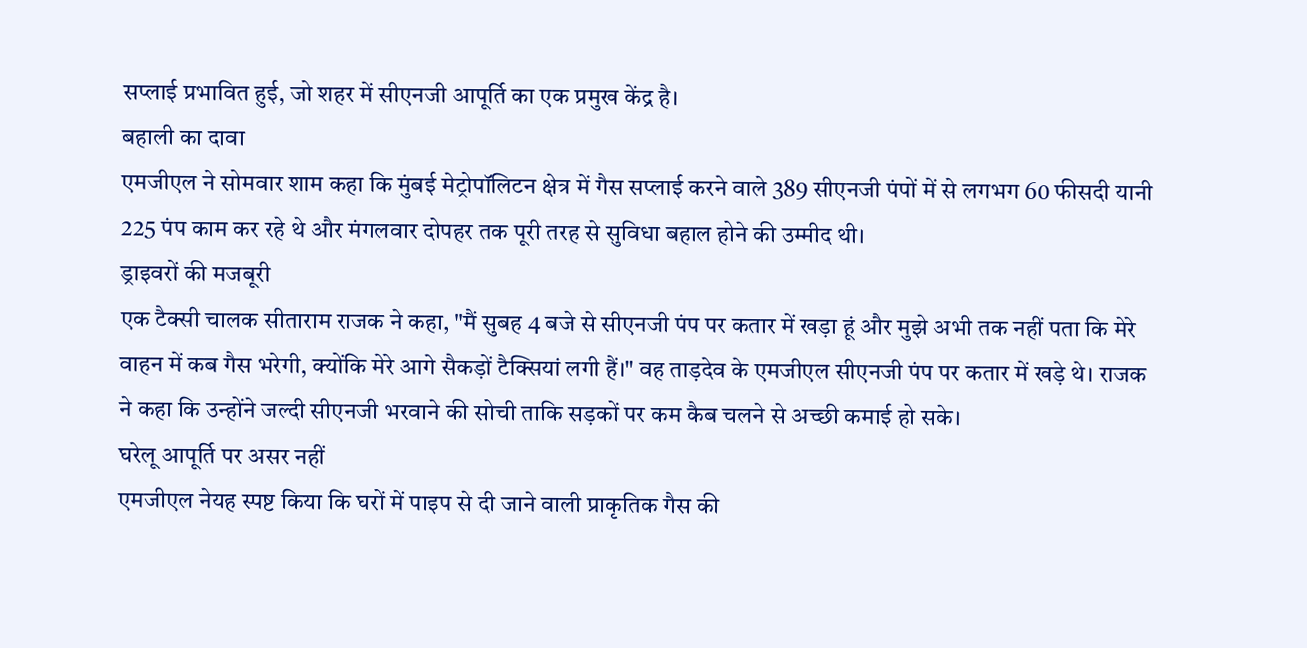सप्लाई प्रभावित हुई, जो शहर में सीएनजी आपूर्ति का एक प्रमुख केंद्र है।
बहाली का दावा
एमजीएल ने सोमवार शाम कहा कि मुंबई मेट्रोपॉलिटन क्षेत्र में गैस सप्लाई करने वाले 389 सीएनजी पंपों में से लगभग 60 फीसदी यानी 225 पंप काम कर रहे थे और मंगलवार दोपहर तक पूरी तरह से सुविधा बहाल होने की उम्मीद थी।
ड्राइवरों की मजबूरी
एक टैक्सी चालक सीताराम राजक ने कहा, "मैं सुबह 4 बजे से सीएनजी पंप पर कतार में खड़ा हूं और मुझे अभी तक नहीं पता कि मेरे वाहन में कब गैस भरेगी, क्योंकि मेरे आगे सैकड़ों टैक्सियां लगी हैं।" वह ताड़देव के एमजीएल सीएनजी पंप पर कतार में खड़े थे। राजक ने कहा कि उन्होंने जल्दी सीएनजी भरवाने की सोची ताकि सड़कों पर कम कैब चलने से अच्छी कमाई हो सके।
घरेलू आपूर्ति पर असर नहीं
एमजीएल नेयह स्पष्ट किया कि घरों में पाइप से दी जाने वाली प्राकृतिक गैस की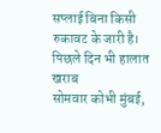सप्लाई बिना किसी रुकावट के जारी है।
पिछले दिन भी हालात खराब
सोमवार कोभी मुंबई,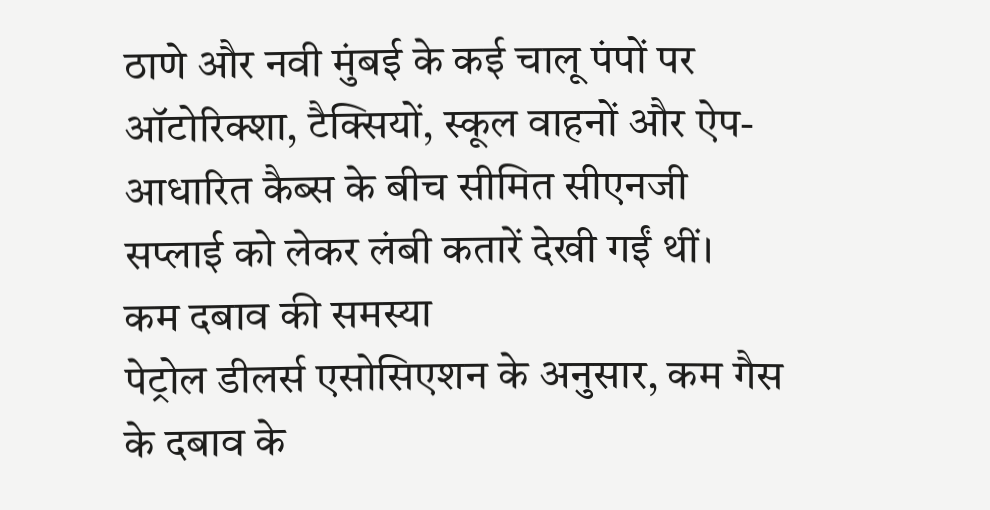ठाणे और नवी मुंबई के कई चालू पंपों पर ऑटोरिक्शा, टैक्सियों, स्कूल वाहनों और ऐप-आधारित कैब्स के बीच सीमित सीएनजी सप्लाई को लेकर लंबी कतारें देखी गईं थीं।
कम दबाव की समस्या
पेट्रोल डीलर्स एसोसिएशन के अनुसार, कम गैस के दबाव के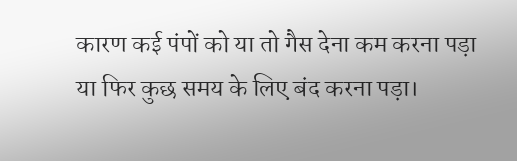कारण कई पंपों को या तो गैस देना कम करना पड़ा या फिर कुछ समय के लिए बंद करना पड़ा।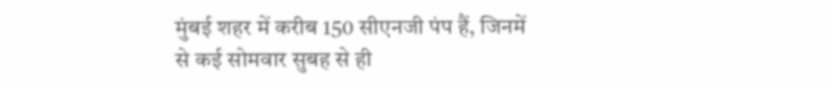मुंबई शहर में करीब 150 सीएनजी पंप हैं, जिनमें से कई सोमवार सुबह से ही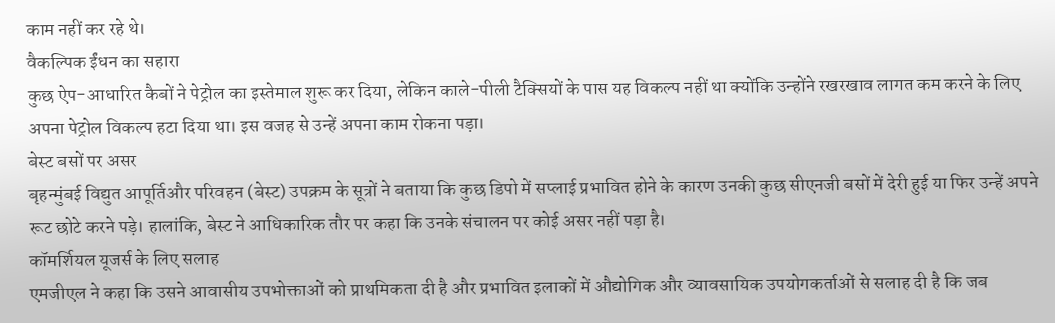काम नहीं कर रहे थे।
वैकल्पिक ईंधन का सहारा
कुछ ऐप-आधारित कैबों ने पेट्रोल का इस्तेमाल शुरू कर दिया, लेकिन काले-पीली टैक्सियों के पास यह विकल्प नहीं था क्योंकि उन्होंने रखरखाव लागत कम करने के लिए अपना पेट्रोल विकल्प हटा दिया था। इस वजह से उन्हें अपना काम रोकना पड़ा।
बेस्ट बसों पर असर
बृहन्मुंबई विद्युत आपूर्तिऔर परिवहन (बेस्ट) उपक्रम के सूत्रों ने बताया कि कुछ डिपो में सप्लाई प्रभावित होने के कारण उनकी कुछ सीएनजी बसों में देरी हुई या फिर उन्हें अपने रूट छोटे करने पड़े। हालांकि, बेस्ट ने आधिकारिक तौर पर कहा कि उनके संचालन पर कोई असर नहीं पड़ा है।
कॉमर्शियल यूजर्स के लिए सलाह
एमजीएल ने कहा कि उसने आवासीय उपभोक्ताओं को प्राथमिकता दी है और प्रभावित इलाकों में औद्योगिक और व्यावसायिक उपयोगकर्ताओं से सलाह दी है कि जब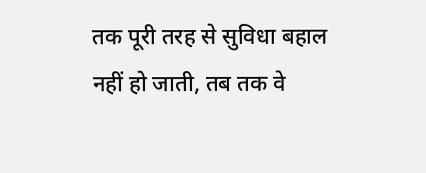तक पूरी तरह से सुविधा बहाल नहीं हो जाती, तब तक वे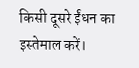किसी दूसरे ईंधन का इस्तेमाल करें।